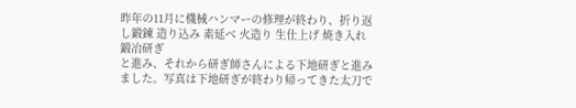昨年の11月に機械ハンマーの修理が終わり、折り返し鍛錬 造り込み 素延べ 火造り 生仕上げ 焼き入れ 鍛冶研ぎ
と進み、それから研ぎ師さんによる下地研ぎと進みました。写真は下地研ぎが終わり帰ってきた太刀で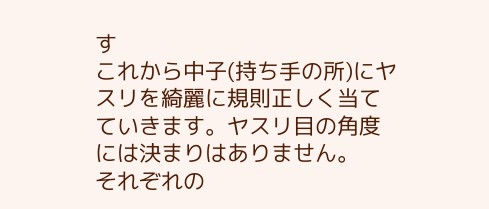す
これから中子(持ち手の所)にヤスリを綺麗に規則正しく当てていきます。ヤスリ目の角度には決まりはありません。
それぞれの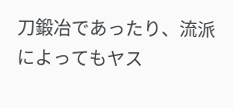刀鍛冶であったり、流派によってもヤス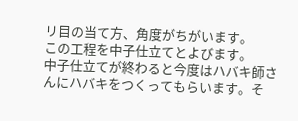リ目の当て方、角度がちがいます。
この工程を中子仕立てとよびます。
中子仕立てが終わると今度はハバキ師さんにハバキをつくってもらいます。そ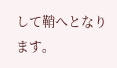して鞘へとなります。